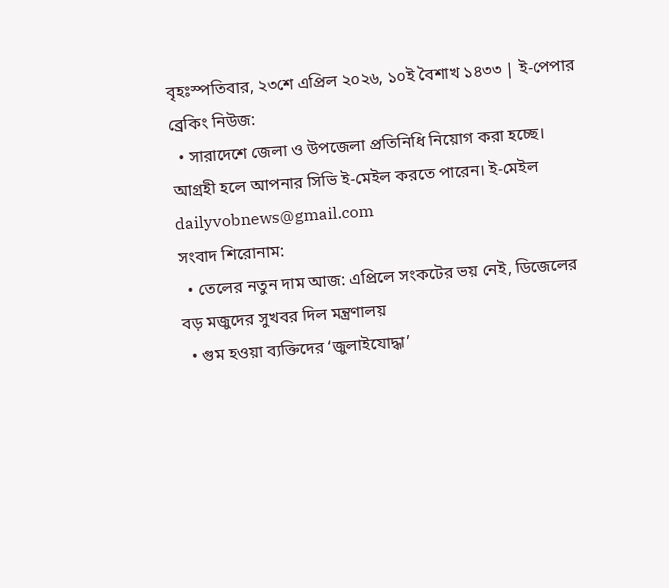বৃহঃস্পতিবার, ২৩শে এপ্রিল ২০২৬, ১০ই বৈশাখ ১৪৩৩ | ই-পেপার
ব্রেকিং নিউজ:
  • সারাদেশে জেলা ও উপজেলা প্রতিনিধি নিয়োগ করা হচ্ছে। আগ্রহী হলে আপনার সিভি ই-মেইল করতে পারেন। ই-মেইল dailyvobnews@gmail.com
সংবাদ শিরোনাম:
  • তেলের নতুন দাম আজ: এপ্রিলে সংকটের ভয় নেই, ডিজেলের বড় মজুদের সুখবর দিল মন্ত্রণালয়
  • গুম হওয়া ব্যক্তিদের ‘জুলাইযোদ্ধা’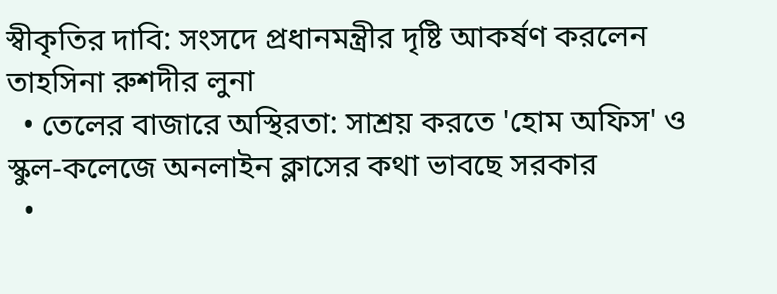স্বীকৃতির দাবি: সংসদে প্রধানমন্ত্রীর দৃষ্টি আকর্ষণ করলেন তাহসিনা রুশদীর লুনা
  • তেলের বাজারে অস্থিরতা: সাশ্রয় করতে 'হোম অফিস' ও স্কুল-কলেজে অনলাইন ক্লাসের কথা ভাবছে সরকার
  •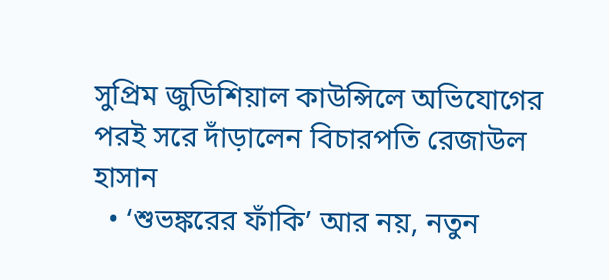সুপ্রিম জুডিশিয়াল কাউন্সিলে অভিযোগের পরই সরে দাঁড়ালেন বিচারপতি রেজাউল হাসান
  • ‘শুভঙ্করের ফাঁকি’ আর নয়, নতুন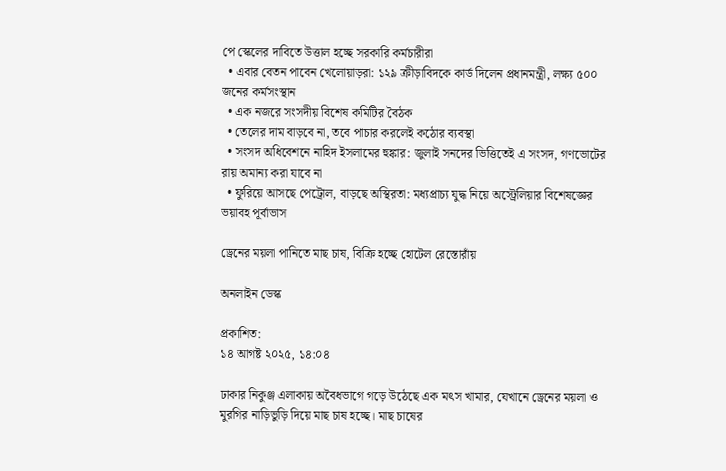পে স্কেলের দাবিতে উত্তাল হচ্ছে সরকারি কর্মচারীরা
  • এবার বেতন পাবেন খেলোয়াড়রা: ১২৯ ক্রীড়াবিদকে কার্ড দিলেন প্রধানমন্ত্রী, লক্ষ্য ৫০০ জনের কর্মসংস্থান
  • এক নজরে সংসদীয় বিশেষ কমিটির বৈঠক
  • তেলের দাম বাড়বে না, তবে পাচার করলেই কঠোর ব্যবস্থা
  • সংসদ অধিবেশনে নাহিদ ইসলামের হুঙ্কার: জুলাই সনদের ভিত্তিতেই এ সংসদ, গণভোটের রায় অমান্য করা যাবে না
  • ফুরিয়ে আসছে পেট্রোল, বাড়ছে অস্থিরতা: মধ্যপ্রাচ্য যুদ্ধ নিয়ে অস্ট্রেলিয়ার বিশেষজ্ঞের ভয়াবহ পূর্বাভাস

ড্রেনের ময়লা পানিতে মাছ চাষ, বিক্রি হচ্ছে হোটেল রেস্তোরাঁয়

অনলাইন ডেস্ক

প্রকাশিত:
১৪ আগষ্ট ২০২৫, ১৪:০৪

ঢাকার নিকুঞ্জ এলাকায় অবৈধভাগে গড়ে উঠেছে এক মৎস খামার, যেখানে ড্রেনের ময়লা ও মুরগির নাড়িভুড়ি দিয়ে মাছ চাষ হচ্ছে। মাছ চাষের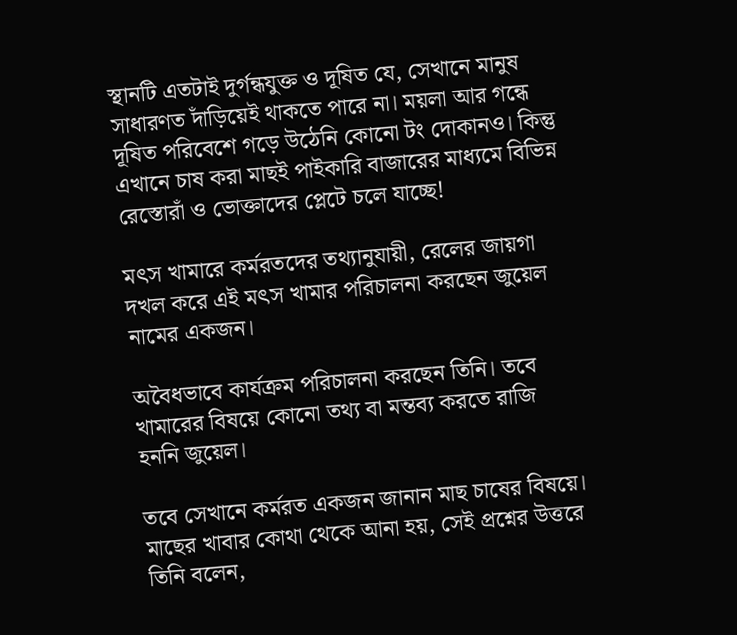স্থানটি এতটাই দুর্গন্ধযুক্ত ও দূষিত যে, সেখানে মানুষ সাধারণত দাঁড়িয়েই থাকতে পারে না। ময়লা আর গন্ধে দূষিত পরিবেশে গড়ে উঠেনি কোনো টং দোকানও। কিন্তু এখানে চাষ করা মাছই পাইকারি বাজারের মাধ্যমে বিভিন্ন রেস্তোরাঁ ও ভোক্তাদের প্লেটে চলে যাচ্ছে!

মৎস খামারে কর্মরতদের তথ্যানুযায়ী, রেলের জায়গা দখল করে এই মৎস খামার পরিচালনা করছেন জুয়েল নামের একজন।

অবৈধভাবে কার্যক্রম পরিচালনা করছেন তিনি। তবে খামারের বিষয়ে কোনো তথ্য বা মন্তব্য করতে রাজি হননি জুয়েল।

তবে সেখানে কর্মরত একজন জানান মাছ চাষের বিষয়ে। মাছের খাবার কোথা থেকে আনা হয়, সেই প্রশ্নের উত্তরে তিনি বলেন,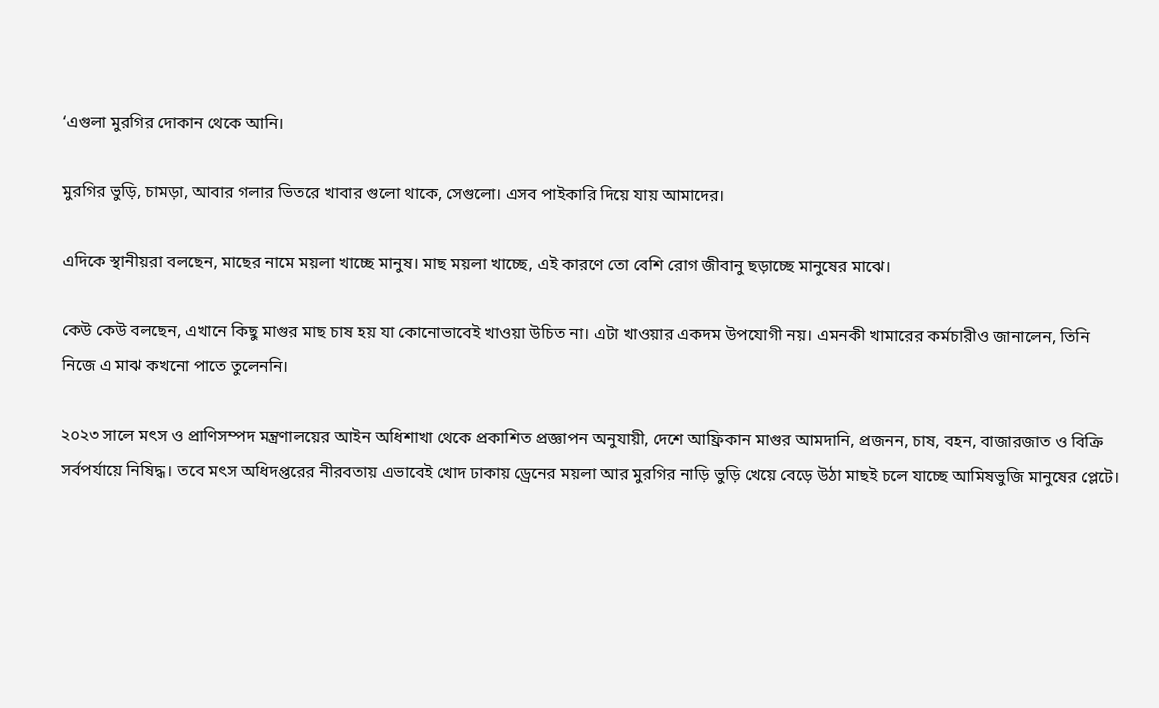‘এগুলা মুরগির দোকান থেকে আনি।

মুরগির ভুড়ি, চামড়া, আবার গলার ভিতরে খাবার গুলো থাকে, সেগুলো। এসব পাইকারি দিয়ে যায় আমাদের।

এদিকে স্থানীয়রা বলছেন, মাছের নামে ময়লা খাচ্ছে মানুষ। মাছ ময়লা খাচ্ছে, এই কারণে তো বেশি রোগ জীবানু ছড়াচ্ছে মানুষের মাঝে।

কেউ কেউ বলছেন, এখানে কিছু মাগুর মাছ চাষ হয় যা কোনোভাবেই খাওয়া উচিত না। এটা খাওয়ার একদম উপযোগী নয়। এমনকী খামারের কর্মচারীও জানালেন, তিনি নিজে এ মাঝ কখনো পাতে তুলেননি।

২০২৩ সালে মৎস ও প্রাণিসম্পদ মন্ত্রণালয়ের আইন অধিশাখা থেকে প্রকাশিত প্রজ্ঞাপন অনুযায়ী, দেশে আফ্রিকান মাগুর আমদানি, প্রজনন, চাষ, বহন, বাজারজাত ও বিক্রি সর্বপর্যায়ে নিষিদ্ধ। তবে মৎস অধিদপ্তরের নীরবতায় এভাবেই খোদ ঢাকায় ড্রেনের ময়লা আর মুরগির নাড়ি ভুড়ি খেয়ে বেড়ে উঠা মাছই চলে যাচ্ছে আমিষভুজি মানুষের প্লেটে।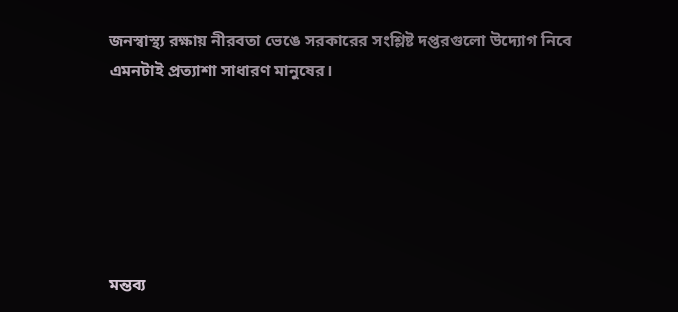জনস্বাস্থ্য রক্ষায় নীরবতা ভেঙে সরকারের সংশ্লিষ্ট দপ্তরগুলো উদ্যোগ নিবে এমনটাই প্রত্যাশা সাধারণ মানুষের।






মন্তব্য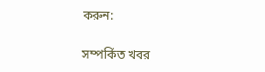করুন:

সম্পর্কিত খবর